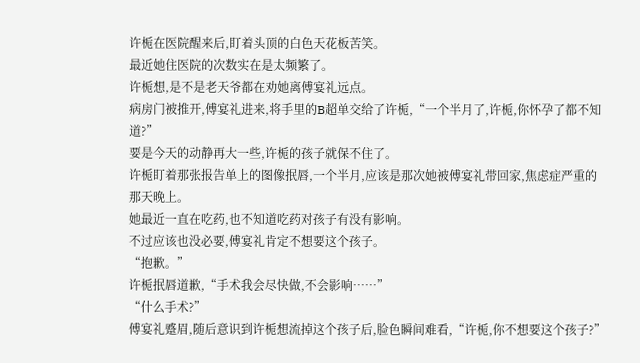许栀在医院醒来后,盯着头顶的白色天花板苦笑。
最近她住医院的次数实在是太频繁了。
许栀想,是不是老天爷都在劝她离傅宴礼远点。
病房门被推开,傅宴礼进来,将手里的B超单交给了许栀,“一个半月了,许栀,你怀孕了都不知道?”
要是今天的动静再大一些,许栀的孩子就保不住了。
许栀盯着那张报告单上的图像抿唇,一个半月,应该是那次她被傅宴礼带回家,焦虑症严重的那天晚上。
她最近一直在吃药,也不知道吃药对孩子有没有影响。
不过应该也没必要,傅宴礼肯定不想要这个孩子。
“抱歉。”
许栀抿唇道歉,“手术我会尽快做,不会影响……”
“什么手术?”
傅宴礼蹙眉,随后意识到许栀想流掉这个孩子后,脸色瞬间难看,“许栀,你不想要这个孩子?”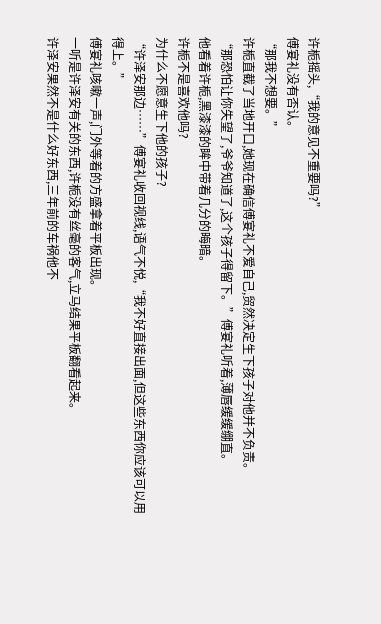许栀摇头,“我的意见不重要吗?”
傅宴礼没有否认。
“那我不想要。”
许栀直截了当地开口,她现在确信傅宴礼不爱自己,贸然决定生下孩子对他并不负责。
“那恐怕让你失望了,爷爷知道了,这个孩子得留下。”傅宴礼听着,薄唇缓缓绷直。
他看着许栀,黑漆漆的眸中带着几分的晦暗。
许栀不是喜欢他吗?
为什么不愿意生下他的孩子?
“许泽安那边……”傅宴礼收回视线,语气不悦,“我不好直接出面,但这些东西你应该可以用得上。”
傅宴礼咳嗽一声,门外等着的方盛拿着平板出现。
一听是许泽安有关的东西,许栀没有丝毫的客气,立马结果平板翻看起来。
许泽安果然不是什么好东西,三年前的车祸他不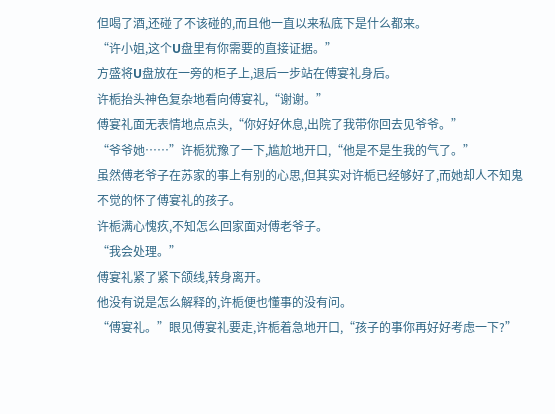但喝了酒,还碰了不该碰的,而且他一直以来私底下是什么都来。
“许小姐,这个U盘里有你需要的直接证据。”
方盛将U盘放在一旁的柜子上,退后一步站在傅宴礼身后。
许栀抬头神色复杂地看向傅宴礼,“谢谢。”
傅宴礼面无表情地点点头,“你好好休息,出院了我带你回去见爷爷。”
“爷爷她……”许栀犹豫了一下,尴尬地开口,“他是不是生我的气了。”
虽然傅老爷子在苏家的事上有别的心思,但其实对许栀已经够好了,而她却人不知鬼不觉的怀了傅宴礼的孩子。
许栀满心愧疚,不知怎么回家面对傅老爷子。
“我会处理。”
傅宴礼紧了紧下颌线,转身离开。
他没有说是怎么解释的,许栀便也懂事的没有问。
“傅宴礼。”眼见傅宴礼要走,许栀着急地开口,“孩子的事你再好好考虑一下?”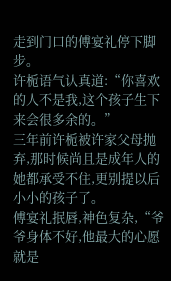走到门口的傅宴礼停下脚步。
许栀语气认真道:“你喜欢的人不是我,这个孩子生下来会很多余的。”
三年前许栀被许家父母抛弃,那时候尚且是成年人的她都承受不住,更别提以后小小的孩子了。
傅宴礼抿唇,神色复杂,“爷爷身体不好,他最大的心愿就是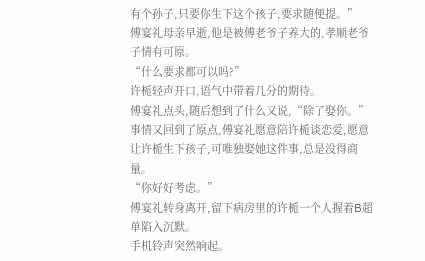有个孙子,只要你生下这个孩子,要求随便提。”
傅宴礼母亲早逝,他是被傅老爷子养大的,孝顺老爷子情有可原。
“什么要求都可以吗?”
许栀轻声开口,语气中带着几分的期待。
傅宴礼点头,随后想到了什么又说,“除了娶你。”
事情又回到了原点,傅宴礼愿意陪许栀谈恋爱,愿意让许栀生下孩子,可唯独娶她这件事,总是没得商量。
“你好好考虑。”
傅宴礼转身离开,留下病房里的许栀一个人握着B超单陷入沉默。
手机铃声突然响起。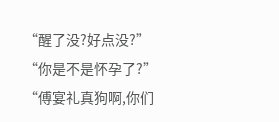“醒了没?好点没?”
“你是不是怀孕了?”
“傅宴礼真狗啊,你们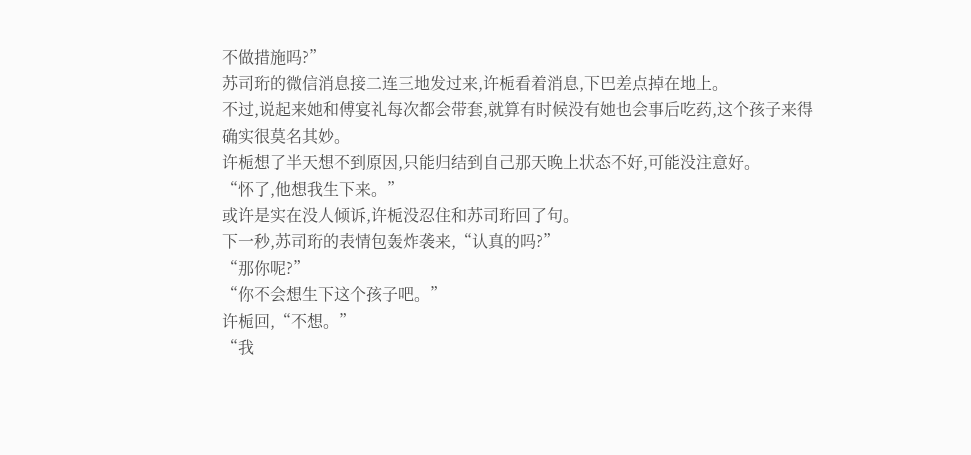不做措施吗?”
苏司珩的微信消息接二连三地发过来,许栀看着消息,下巴差点掉在地上。
不过,说起来她和傅宴礼每次都会带套,就算有时候没有她也会事后吃药,这个孩子来得确实很莫名其妙。
许栀想了半天想不到原因,只能归结到自己那天晚上状态不好,可能没注意好。
“怀了,他想我生下来。”
或许是实在没人倾诉,许栀没忍住和苏司珩回了句。
下一秒,苏司珩的表情包轰炸袭来,“认真的吗?”
“那你呢?”
“你不会想生下这个孩子吧。”
许栀回,“不想。”
“我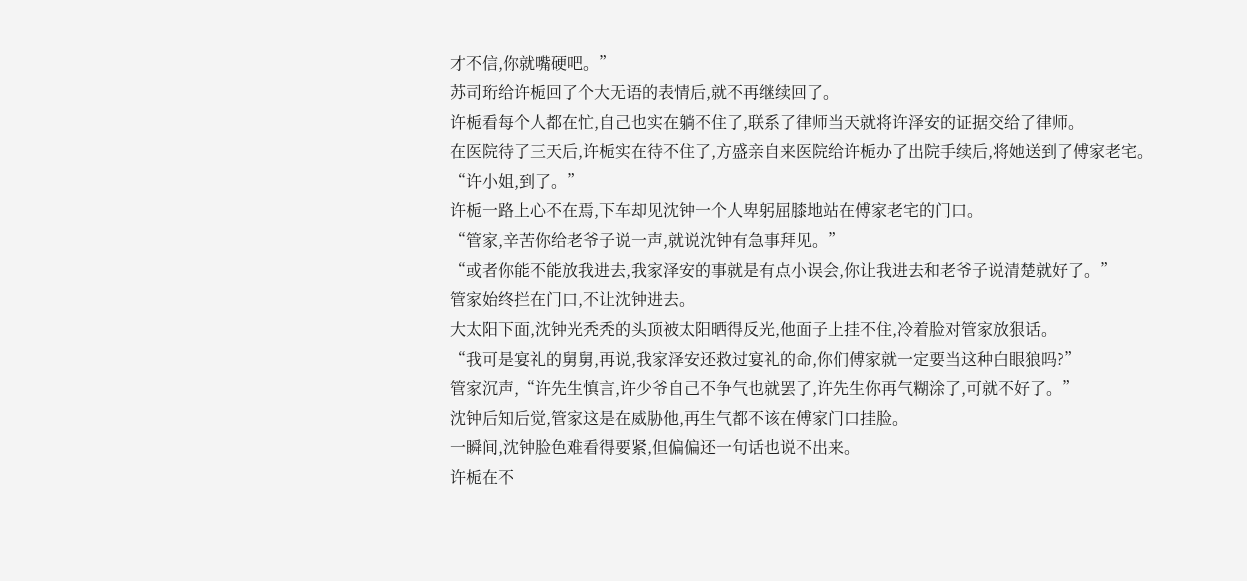才不信,你就嘴硬吧。”
苏司珩给许栀回了个大无语的表情后,就不再继续回了。
许栀看每个人都在忙,自己也实在躺不住了,联系了律师当天就将许泽安的证据交给了律师。
在医院待了三天后,许栀实在待不住了,方盛亲自来医院给许栀办了出院手续后,将她送到了傅家老宅。
“许小姐,到了。”
许栀一路上心不在焉,下车却见沈钟一个人卑躬屈膝地站在傅家老宅的门口。
“管家,辛苦你给老爷子说一声,就说沈钟有急事拜见。”
“或者你能不能放我进去,我家泽安的事就是有点小误会,你让我进去和老爷子说清楚就好了。”
管家始终拦在门口,不让沈钟进去。
大太阳下面,沈钟光秃秃的头顶被太阳晒得反光,他面子上挂不住,冷着脸对管家放狠话。
“我可是宴礼的舅舅,再说,我家泽安还救过宴礼的命,你们傅家就一定要当这种白眼狼吗?”
管家沉声,“许先生慎言,许少爷自己不争气也就罢了,许先生你再气糊涂了,可就不好了。”
沈钟后知后觉,管家这是在威胁他,再生气都不该在傅家门口挂脸。
一瞬间,沈钟脸色难看得要紧,但偏偏还一句话也说不出来。
许栀在不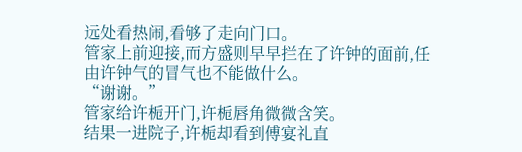远处看热闹,看够了走向门口。
管家上前迎接,而方盛则早早拦在了许钟的面前,任由许钟气的冒气也不能做什么。
“谢谢。”
管家给许栀开门,许栀唇角微微含笑。
结果一进院子,许栀却看到傅宴礼直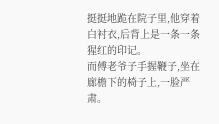挺挺地跪在院子里,他穿着白衬衣,后背上是一条一条猩红的印记。
而傅老爷子手握鞭子,坐在廊檐下的椅子上,一脸严肃。